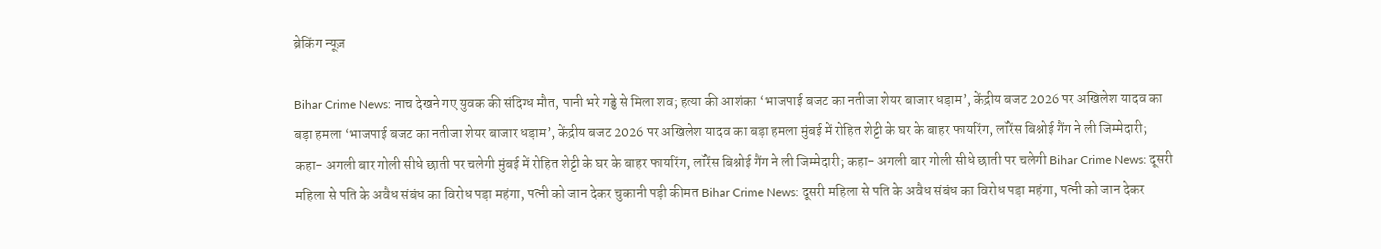ब्रेकिंग न्यूज़

Bihar Crime News: नाच देखने गए युवक की संदिग्ध मौत, पानी भरे गड्ढे से मिला शव; हत्या की आशंका ‘भाजपाई बजट का नतीजा शेयर बाजार धड़ाम’, केंद्रीय बजट 2026 पर अखिलेश यादव का बड़ा हमला ‘भाजपाई बजट का नतीजा शेयर बाजार धड़ाम’, केंद्रीय बजट 2026 पर अखिलेश यादव का बड़ा हमला मुंबई में रोहित शेट्टी के घर के बाहर फायरिंग, लॉरेंस बिश्नोई गैंग ने ली जिम्मेदारी; कहा- अगली बार गोली सीधे छाती पर चलेगी मुंबई में रोहित शेट्टी के घर के बाहर फायरिंग, लॉरेंस बिश्नोई गैंग ने ली जिम्मेदारी; कहा- अगली बार गोली सीधे छाती पर चलेगी Bihar Crime News: दूसरी महिला से पति के अवैध संबंध का विरोध पड़ा महंगा, पत्नी को जान देकर चुकानी पड़ी कीमत Bihar Crime News: दूसरी महिला से पति के अवैध संबंध का विरोध पड़ा महंगा, पत्नी को जान देकर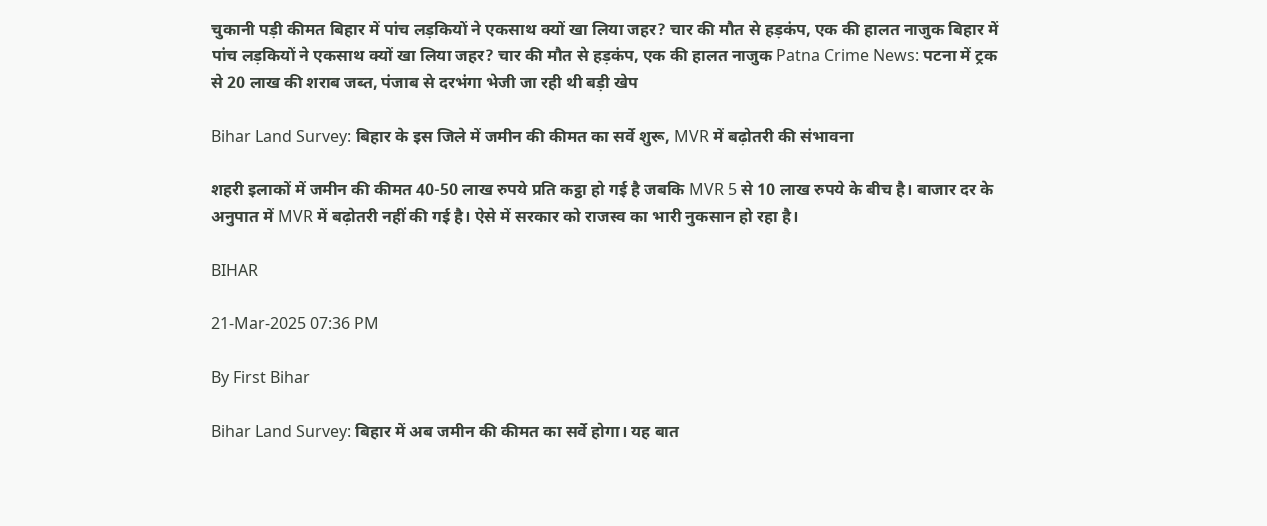चुकानी पड़ी कीमत बिहार में पांच लड़कियों ने एकसाथ क्यों खा लिया जहर? चार की मौत से हड़कंप, एक की हालत नाजुक बिहार में पांच लड़कियों ने एकसाथ क्यों खा लिया जहर? चार की मौत से हड़कंप, एक की हालत नाजुक Patna Crime News: पटना में ट्रक से 20 लाख की शराब जब्त, पंजाब से दरभंगा भेजी जा रही थी बड़ी खेप

Bihar Land Survey: बिहार के इस जिले में जमीन की कीमत का सर्वे शुरू, MVR में बढ़ोतरी की संभावना

शहरी इलाकों में जमीन की कीमत 40-50 लाख रुपये प्रति कट्ठा हो गई है जबकि MVR 5 से 10 लाख रुपये के बीच है। बाजार दर के अनुपात में MVR में बढ़ोतरी नहीं की गई है। ऐसे में सरकार को राजस्व का भारी नुकसान हो रहा है।

BIHAR

21-Mar-2025 07:36 PM

By First Bihar

Bihar Land Survey: बिहार में अब जमीन की कीमत का सर्वे होगा। यह बात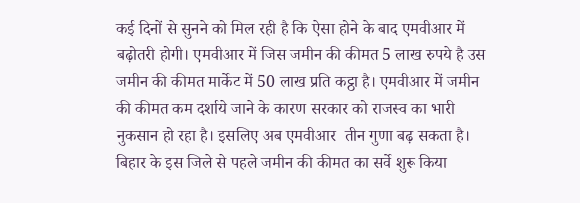कई दिनों से सुनने को मिल रही है कि ऐसा होने के बाद एमवीआर में बढ़ोतरी होगी। एमवीआर में जिस जमीन की कीमत 5 लाख रुपये है उस जमीन की कीमत मार्केट में 50 लाख प्रति कट्ठा है। एमवीआर में जमीन की कीमत कम दर्शाये जाने के कारण सरकार को राजस्व का भारी नुकसान हो रहा है। इसलिए अब एमवीआर  तीन गुणा बढ़ सकता है। बिहार के इस जिले से पहले जमीन की कीमत का सर्वे शुरू किया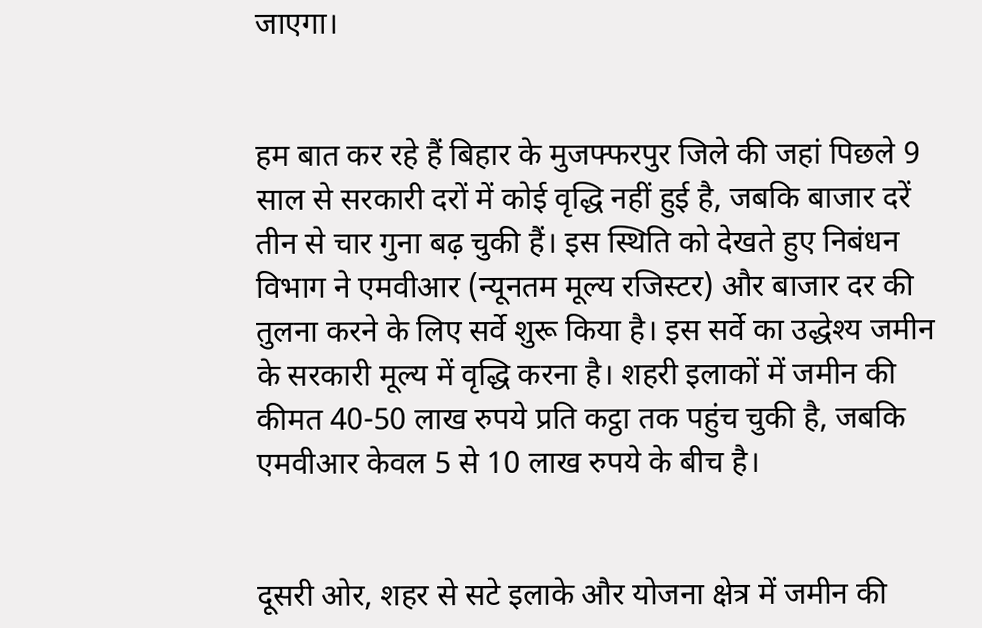जाएगा।


हम बात कर रहे हैं बिहार के मुजफ्फरपुर जिले की जहां पिछले 9 साल से सरकारी दरों में कोई वृद्धि नहीं हुई है, जबकि बाजार दरें तीन से चार गुना बढ़ चुकी हैं। इस स्थिति को देखते हुए निबंधन विभाग ने एमवीआर (न्यूनतम मूल्य रजिस्टर) और बाजार दर की तुलना करने के लिए सर्वे शुरू किया है। इस सर्वे का उद्धेश्य जमीन के सरकारी मूल्य में वृद्धि करना है। शहरी इलाकों में जमीन की कीमत 40-50 लाख रुपये प्रति कट्ठा तक पहुंच चुकी है, जबकि एमवीआर केवल 5 से 10 लाख रुपये के बीच है।


दूसरी ओर, शहर से सटे इलाके और योजना क्षेत्र में जमीन की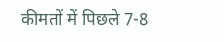कीमतों में पिछले 7-8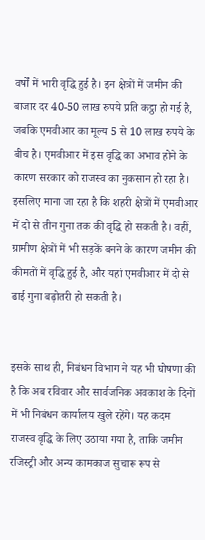वर्षों में भारी वृद्धि हुई है। इन क्षेत्रों में जमीन की बाजार दर 40-50 लाख रुपये प्रति कट्ठा हो गई है, जबकि एमवीआर का मूल्य 5 से 10 लाख रुपये के बीच है। एमवीआर में इस वृद्धि का अभाव होने के कारण सरकार को राजस्व का नुकसान हो रहा है। इसलिए माना जा रहा है कि शहरी क्षेत्रों में एमवीआर में दो से तीन गुना तक की वृद्धि हो सकती है। वहीं, ग्रामीण क्षेत्रों में भी सड़कें बनने के कारण जमीन की कीमतों में वृद्धि हुई है, और यहां एमवीआर में दो से ढाई गुना बढ़ोतरी हो सकती है।


इसके साथ ही, निबंधन विभाग ने यह भी घोषणा की है कि अब रविवार और सार्वजनिक अवकाश के दिनों में भी निबंधन कार्यालय खुले रहेंगे। यह कदम राजस्व वृद्धि के लिए उठाया गया है, ताकि जमीन रजिस्ट्री और अन्य कामकाज सुचारू रूप से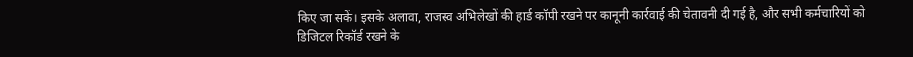किए जा सकें। इसके अलावा, राजस्व अभिलेखों की हार्ड कॉपी रखने पर कानूनी कार्रवाई की चेतावनी दी गई है, और सभी कर्मचारियों को डिजिटल रिकॉर्ड रखने के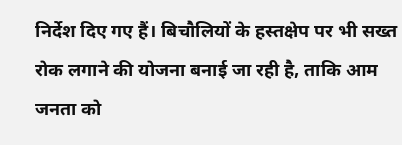निर्देश दिए गए हैं। बिचौलियों के हस्तक्षेप पर भी सख्त रोक लगाने की योजना बनाई जा रही है, ताकि आम जनता को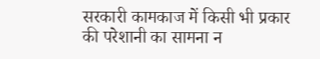सरकारी कामकाज में किसी भी प्रकार की परेशानी का सामना न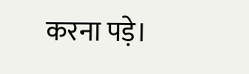करना पड़े।